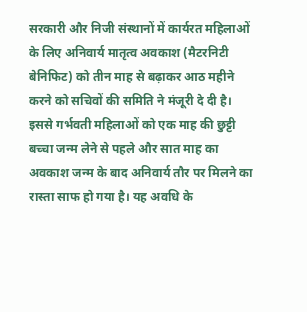सरकारी और निजी संस्थानों में कार्यरत महिलाओं के लिए अनिवार्य मातृत्व अवकाश (मैटरनिटी बेनिफिट) को तीन माह से बढ़ाकर आठ महीने करने को सचिवों की समिति ने मंजूरी दे दी है।
इससे गर्भवती महिलाओं को एक माह की छुट्टी बच्चा जन्म लेने से पहले और सात माह का अवकाश जन्म के बाद अनिवार्य तौर पर मिलने का रास्ता साफ हो गया है। यह अवधि के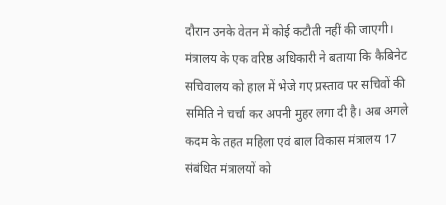दौरान उनके वेतन में कोई कटौती नहीं की जाएगी।
मंत्रालय के एक वरिष्ठ अधिकारी ने बताया कि कैबिनेट सचिवालय को हाल में भेजे गए प्रस्ताव पर सचिवों की समिति ने चर्चा कर अपनी मुहर लगा दी है। अब अगले कदम के तहत महिला एवं बाल विकास मंत्रालय 17 संबंधित मंत्रालयों को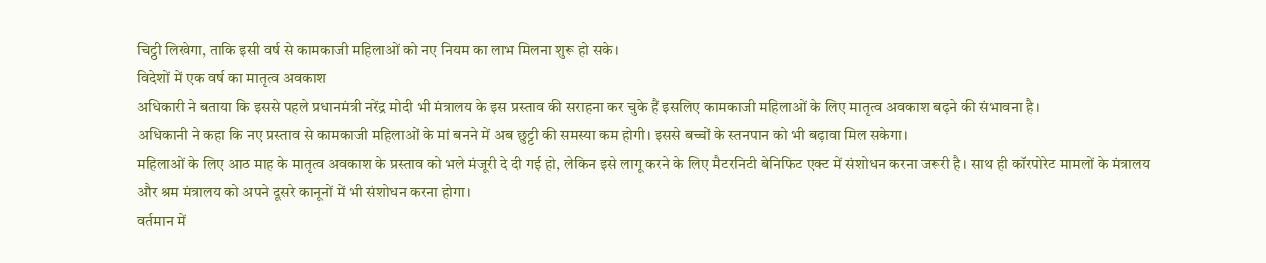चिट्ठी लिखेगा, ताकि इसी वर्ष से कामकाजी महिलाओं को नए नियम का लाभ मिलना शुरू हो सके।
विदेशों में एक वर्ष का मातृत्व अवकाश
अधिकारी ने बताया कि इससे पहले प्रधानमंत्री नरेंद्र मोदी भी मंत्रालय के इस प्रस्ताव की सराहना कर चुके हैं इसलिए कामकाजी महिलाओं के लिए मातृत्व अवकाश बढ़ने की संभावना है।
अधिकानी ने कहा कि नए प्रस्ताव से कामकाजी महिलाओं के मां बनने में अब छुट्टी की समस्या कम होगी। इससे बच्चों के स्तनपान को भी बढ़ावा मिल सकेगा।
महिलाओं के लिए आठ माह के मातृत्व अवकाश के प्रस्ताव को भले मंजूरी दे दी गई हो, लेकिन इसे लागू करने के लिए मैटरनिटी बेनिफिट एक्ट में संशोधन करना जरूरी है। साथ ही कॉरपोरेट मामलों के मंत्रालय और श्रम मंत्रालय को अपने दूसरे कानूनों में भी संशोधन करना होगा।
वर्तमान में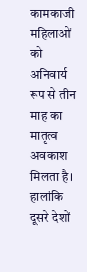कामकाजी महिलाओं को अनिवार्य रूप से तीन माह का मातृत्व अवकाश मिलता है। हालांकि दूसरे देशों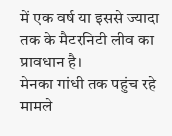में एक वर्ष या इससे ज्यादा तक के मैटरनिटी लीव का प्रावधान है।
मेनका गांधी तक पहुंच रहे मामले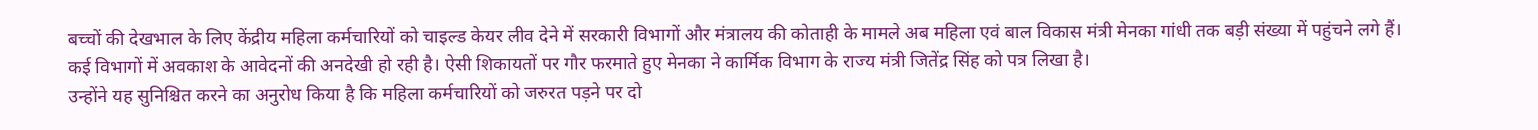बच्चों की देखभाल के लिए केंद्रीय महिला कर्मचारियों को चाइल्ड केयर लीव देने में सरकारी विभागों और मंत्रालय की कोताही के मामले अब महिला एवं बाल विकास मंत्री मेनका गांधी तक बड़ी संख्या में पहुंचने लगे हैं।
कई विभागों में अवकाश के आवेदनों की अनदेखी हो रही है। ऐसी शिकायतों पर गौर फरमाते हुए मेनका ने कार्मिक विभाग के राज्य मंत्री जितेंद्र सिंह को पत्र लिखा है।
उन्होंने यह सुनिश्चित करने का अनुरोध किया है कि महिला कर्मचारियों को जरुरत पड़ने पर दो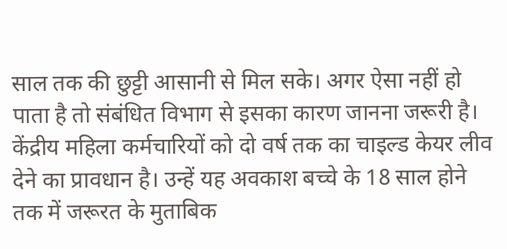साल तक की छुट्टी आसानी से मिल सके। अगर ऐसा नहीं हो पाता है तो संबंधित विभाग से इसका कारण जानना जरूरी है। केंद्रीय महिला कर्मचारियों को दो वर्ष तक का चाइल्ड केयर लीव देने का प्रावधान है। उन्हें यह अवकाश बच्चे के 18 साल होने तक में जरूरत के मुताबिक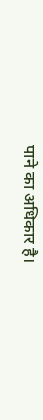पाने का अधिकार है।